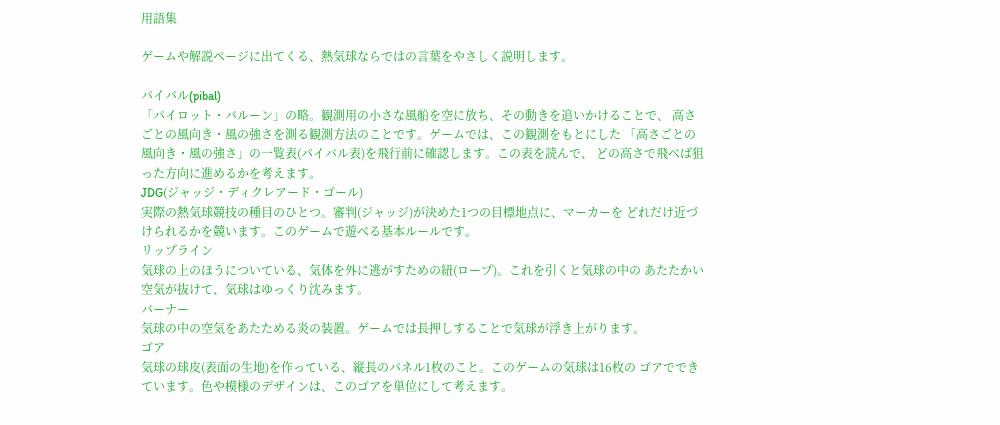用語集

ゲームや解説ページに出てくる、熱気球ならではの言葉をやさしく説明します。

パイバル(pibal)
「パイロット・バルーン」の略。観測用の小さな風船を空に放ち、その動きを追いかけることで、 高さごとの風向き・風の強さを測る観測方法のことです。ゲームでは、この観測をもとにした 「高さごとの風向き・風の強さ」の一覧表(パイバル表)を飛行前に確認します。この表を読んで、 どの高さで飛べば狙った方向に進めるかを考えます。
JDG(ジャッジ・ディクレアード・ゴール)
実際の熱気球競技の種目のひとつ。審判(ジャッジ)が決めた1つの目標地点に、マーカーを どれだけ近づけられるかを競います。このゲームで遊べる基本ルールです。
リップライン
気球の上のほうについている、気体を外に逃がすための紐(ロープ)。これを引くと気球の中の あたたかい空気が抜けて、気球はゆっくり沈みます。
バーナー
気球の中の空気をあたためる炎の装置。ゲームでは長押しすることで気球が浮き上がります。
ゴア
気球の球皮(表面の生地)を作っている、縦長のパネル1枚のこと。このゲームの気球は16枚の ゴアでできています。色や模様のデザインは、このゴアを単位にして考えます。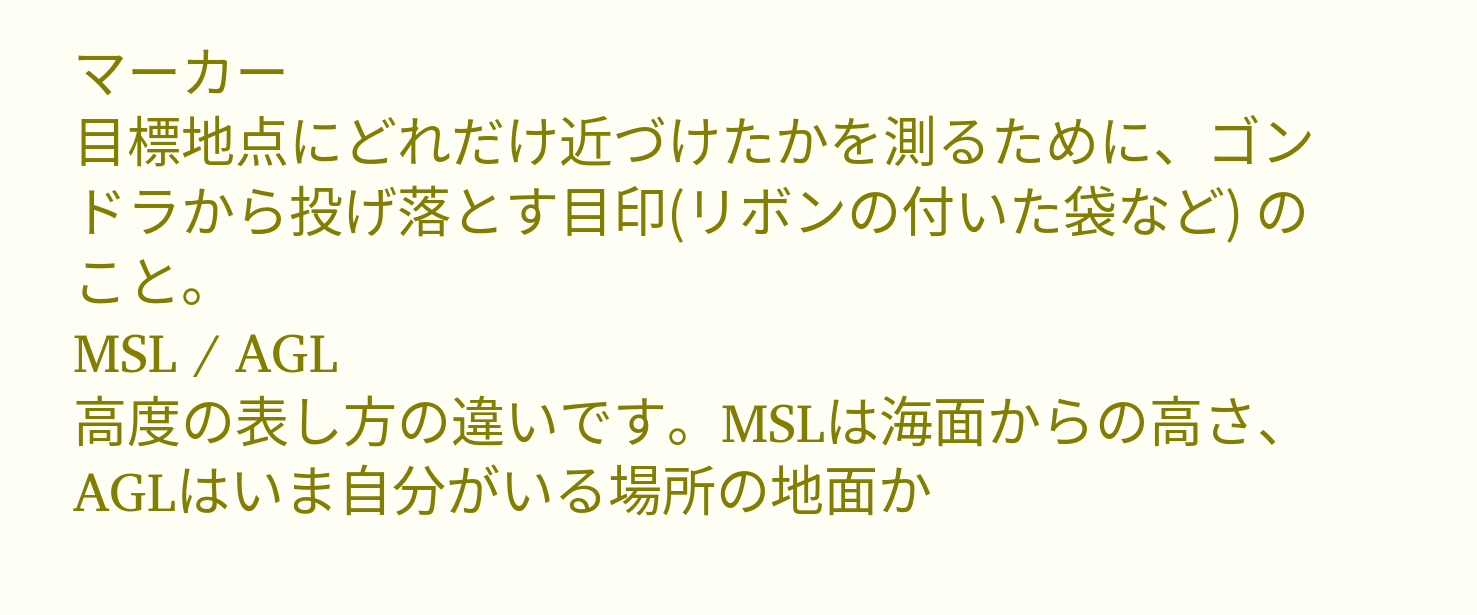マーカー
目標地点にどれだけ近づけたかを測るために、ゴンドラから投げ落とす目印(リボンの付いた袋など) のこと。
MSL / AGL
高度の表し方の違いです。MSLは海面からの高さ、AGLはいま自分がいる場所の地面か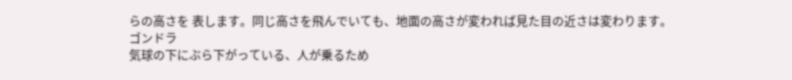らの高さを 表します。同じ高さを飛んでいても、地面の高さが変われば見た目の近さは変わります。
ゴンドラ
気球の下にぶら下がっている、人が乗るため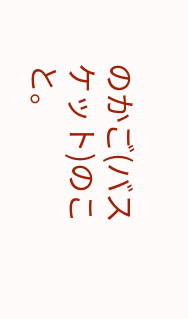のかご(バスケット)のこと。